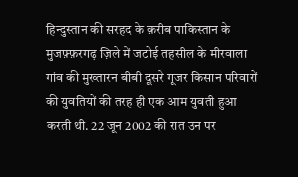हिन्दुस्तान की सरहद के क़रीब पाकिस्तान के मुजफ़्फ़रगढ़ ज़िले में जटोई तहसील के मीरवाला गांव की मुख्तारन बीबी दूसरे गूजर किसान परिवारों की युवतियों की तरह ही एक आम युवती हुआ करती थी. 22 जून 2002 की रात उन पर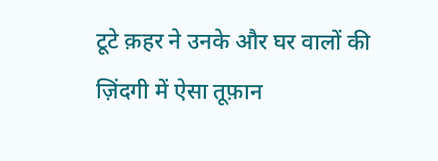टूटे क़हर ने उनके और घर वालों की ज़िंदगी में ऐसा तूफ़ान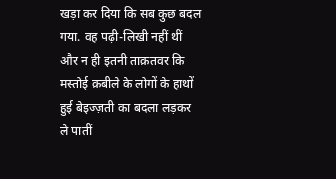खड़ा कर दिया कि सब कुछ बदल गया. वह पढ़ी-लिखी नहीं थीं और न ही इतनी ताक़तवर कि मस्तोई क़बीले के लोगों के हाथों हुई बेइज्ज़ती का बदला लड़कर ले पातीं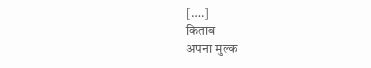[….]
किताब
अपना मुल्क